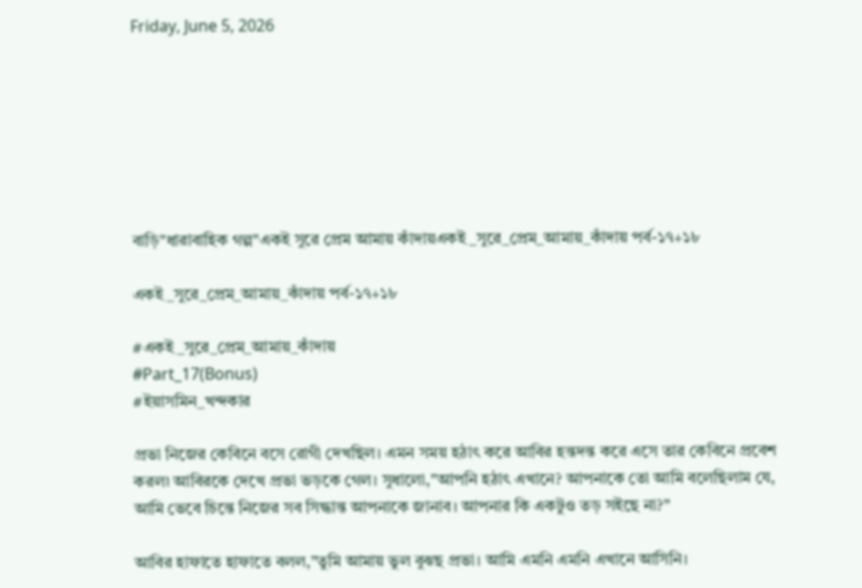Friday, June 5, 2026







বাড়ি"ধারাবাহিক গল্প"একই সুরে প্রেম আমায় কাঁদায়একই_সুরে_প্রেম_আমায়_কাঁদায় পর্ব-১৭+১৮

একই_সুরে_প্রেম_আমায়_কাঁদায় পর্ব-১৭+১৮

#একই_সুরে_প্রেম_আমায়_কাঁদায়
#Part_17(Bonus)
#ইয়াসমিন_খন্দকার

প্রভা নিজের কেবিনে বসে রোগী দেখছিল। এমন সময় হঠাৎ করে আবির হন্তদন্ত করে এসে তার কেবিনে প্রবেশ করল৷ আবিরকে দেখে প্রভা ভড়কে গেল। সুধালো,”আপনি হঠাৎ এখানে? আপনাকে তো আমি বলেছিলাম যে, আমি ভেবে চিন্তে নিজের সব সিদ্ধান্ত আপনাকে জানাব। আপনার কি একটুও তড় সইছে না?”

আবির হাফাতে হাফাতে বলল,”তুমি আমায় ভুল বুঝছ প্রভা। আমি এমনি এমনি এখানে আসিনি।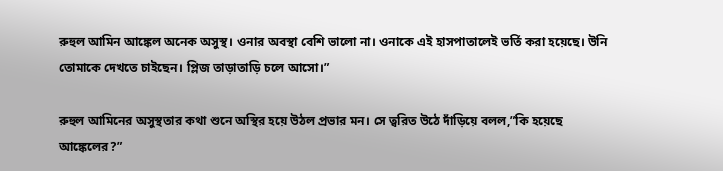রুহুল আমিন আঙ্কেল অনেক অসুস্থ। ওনার অবস্থা বেশি ভালো না। ওনাকে এই হাসপাতালেই ভর্তি করা হয়েছে। উনি তোমাকে দেখতে চাইছেন। প্লিজ তাড়াতাড়ি চলে আসো।”

রুহুল আমিনের অসুস্থতার কথা শুনে অস্থির হয়ে উঠল প্রভার মন। সে ত্বরিত উঠে দাঁড়িয়ে বলল,”কি হয়েছে আঙ্কেলের?”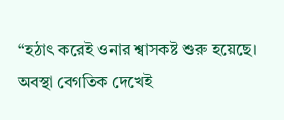“হঠাৎ করেই ওনার শ্বাসকষ্ট শুরু হয়েছে। অবস্থা বেগতিক দেখেই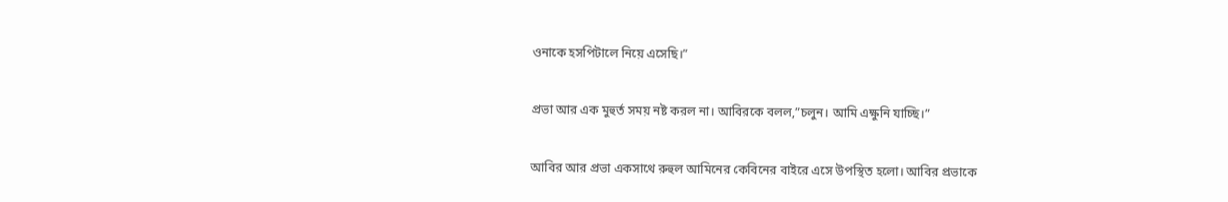ওনাকে হসপিটালে নিয়ে এসেছি।”

প্রভা আর এক মুহুর্ত সময় নষ্ট করল না। আবিরকে বলল,”চলুন। আমি এক্ষুনি যাচ্ছি।”

আবির আর প্রভা একসাথে রুহুল আমিনের কেবিনের বাইরে এসে উপস্থিত হলো। আবির প্রভাকে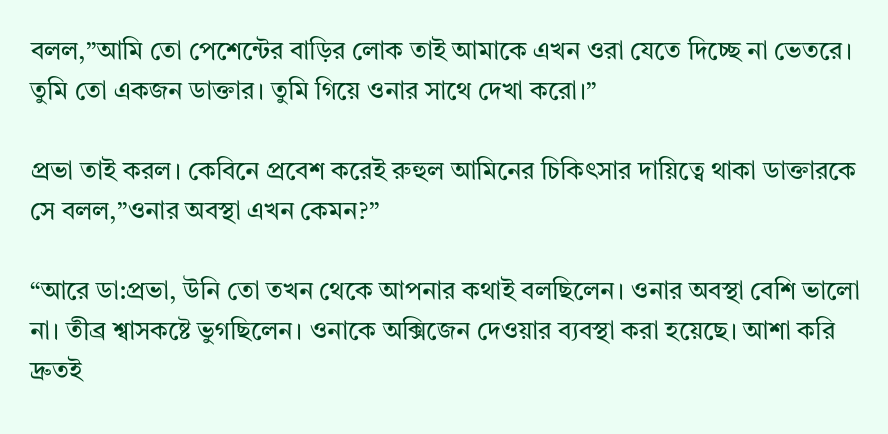বলল,”আমি তো পেশেন্টের বাড়ির লোক তাই আমাকে এখন ওরা যেতে দিচ্ছে না ভেতরে। তুমি তো একজন ডাক্তার। তুমি গিয়ে ওনার সাথে দেখা করো।”

প্রভা তাই করল। কেবিনে প্রবেশ করেই রুহুল আমিনের চিকিৎসার দায়িত্বে থাকা ডাক্তারকে সে বলল,”ওনার অবস্থা এখন কেমন?”

“আরে ডা:প্রভা, উনি তো তখন থেকে আপনার কথাই বলছিলেন। ওনার অবস্থা বেশি ভালো না। তীব্র শ্বাসকষ্টে ভুগছিলেন। ওনাকে অক্সিজেন দেওয়ার ব্যবস্থা করা হয়েছে। আশা করি দ্রুতই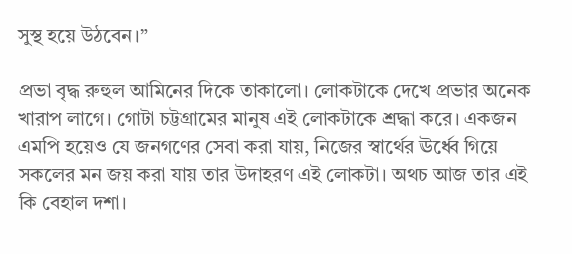সুস্থ হয়ে উঠবেন।”

প্রভা বৃদ্ধ রুহুল আমিনের দিকে তাকালো। লোকটাকে দেখে প্রভার অনেক খারাপ লাগে। গোটা চট্টগ্রামের মানুষ এই লোকটাকে শ্রদ্ধা করে। একজন এমপি হয়েও যে জনগণের সেবা করা যায়, নিজের স্বার্থের ঊর্ধ্বে গিয়ে সকলের মন জয় করা যায় তার উদাহরণ এই লোকটা। অথচ আজ তার এই কি বেহাল দশা।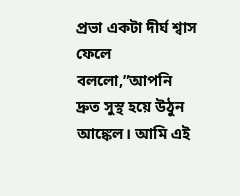প্রভা একটা দীর্ঘ শ্বাস ফেলে বললো,”আপনি দ্রুত সুস্থ হয়ে উঠুন আঙ্কেল। আমি এই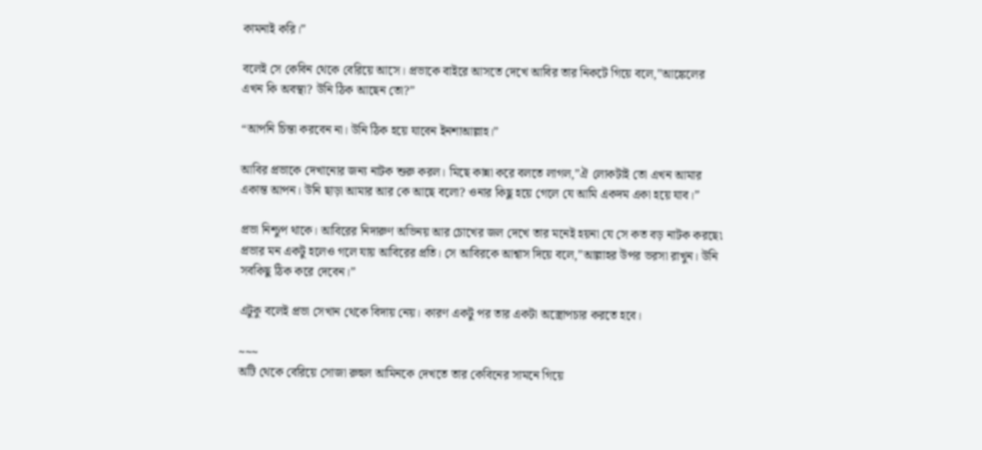কামনাই করি।”

বলেই সে কেবিন থেকে বেরিয়ে আসে। প্রভাকে বাইরে আসতে দেখে আবির তার নিকটে গিয়ে বলে,”আঙ্কেলের এখন কি অবস্থা? উনি ঠিক আছেন তো?”

“আপনি চিন্তা করবেন না। উনি ঠিক হয়ে যাবেন ইনশাআল্লাহ।”

আবির প্রভাকে দেখানোর জন্য নাটক শুরু করল। মিছে কান্না করে বলতে লাগল,”ঐ লোকটাই তো এখন আমার একান্ত আপন। উনি ছাড়া আমার আর কে আছে বলো? ওনার কিছু হয়ে গেলে যে আমি একদম একা হয়ে যাব।”

প্রভা নিশ্চুপ থাকে। আবিরের নিদারুণ অভিনয় আর চোখের জল দেখে তার মনেই হয়না যে সে কত বড় নাটক করছে৷ প্রভার মন একটু হলেও গলে যায় আবিরের প্র‍তি। সে আবিরকে আশ্বাস দিয়ে বলে,”আল্লাহর উপর ভরসা রাখুন। উনি সবকিছু ঠিক করে দেবেন।”

এটুকু বলেই প্রভা সেখান থেকে বিদায় নেয়। কারণ একটু পর তার একটা অস্ত্রোপচার করতে হবে।

~~~
অটি থেকে বেরিয়ে সোজা রুহুল আমিনকে দেখতে তার কেবিনের সামনে গিয়ে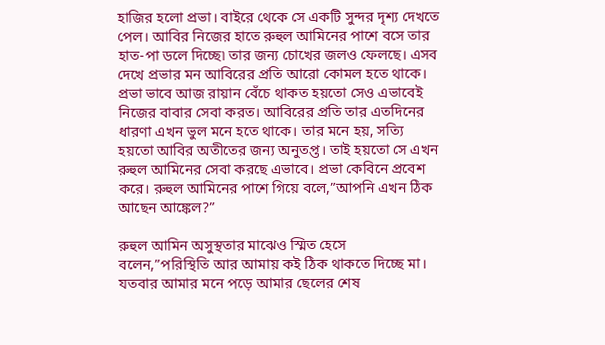হাজির হলো প্রভা। বাইরে থেকে সে একটি সুন্দর দৃশ্য দেখতে পেল। আবির নিজের হাতে রুহুল আমিনের পাশে বসে তার হাত-পা ডলে দিচ্ছে৷ তার জন্য চোখের জলও ফেলছে। এসব দেখে প্রভার মন আবিরের প্রতি আরো কোমল হতে থাকে। প্রভা ভাবে আজ রায়ান বেঁচে থাকত হয়তো সেও এভাবেই নিজের বাবার সেবা করত। আবিরের প্রতি তার এতদিনের ধারণা এখন ভুল মনে হতে থাকে। তার মনে হয়, সত্যি হয়তো আবির অতীতের জন্য অনুতপ্ত। তাই হয়তো সে এখন রুহুল আমিনের সেবা করছে এভাবে। প্রভা কেবিনে প্রবেশ করে। রুহুল আমিনের পাশে গিয়ে বলে,”আপনি এখন ঠিক আছেন আঙ্কেল?”

রুহুল আমিন অসুস্থতার মাঝেও স্মিত হেসে বলেন,”পরিস্থিতি আর আমায় কই ঠিক থাকতে দিচ্ছে মা। যতবার আমার মনে পড়ে আমার ছেলের শেষ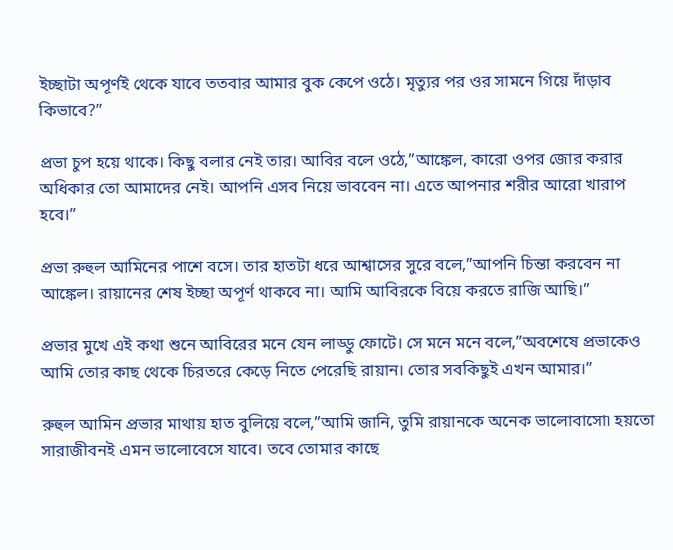ইচ্ছাটা অপূর্ণই থেকে যাবে ততবার আমার বুক কেপে ওঠে। মৃত্যুর পর ওর সামনে গিয়ে দাঁড়াব কিভাবে?”

প্রভা চুপ হয়ে থাকে। কিছু বলার নেই তার। আবির বলে ওঠে,”আঙ্কেল, কারো ওপর জোর করার অধিকার তো আমাদের নেই। আপনি এসব নিয়ে ভাববেন না। এতে আপনার শরীর আরো খারাপ হবে।”

প্রভা রুহুল আমিনের পাশে বসে। তার হাতটা ধরে আশ্বাসের সুরে বলে,”আপনি চিন্তা করবেন না আঙ্কেল। রায়ানের শেষ ইচ্ছা অপূর্ণ থাকবে না। আমি আবিরকে বিয়ে করতে রাজি আছি।”

প্রভার মুখে এই কথা শুনে আবিরের মনে যেন লাড্ডু ফোটে। সে মনে মনে বলে,”অবশেষে প্রভাকেও আমি তোর কাছ থেকে চিরতরে কেড়ে নিতে পেরেছি রায়ান। তোর সবকিছুই এখন আমার।”

রুহুল আমিন প্রভার মাথায় হাত বুলিয়ে বলে,”আমি জানি, তুমি রায়ানকে অনেক ভালোবাসো৷ হয়তো সারাজীবনই এমন ভালোবেসে যাবে। তবে তোমার কাছে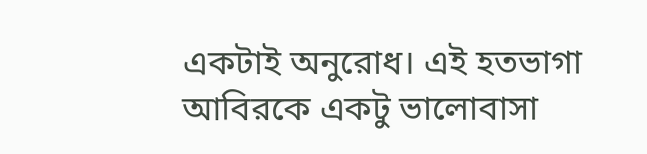একটাই অনুরোধ। এই হতভাগা আবিরকে একটু ভালোবাসা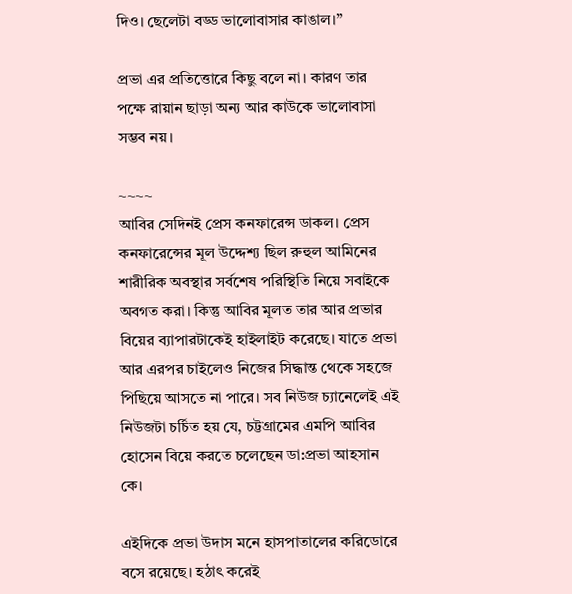দিও। ছেলেটা বড্ড ভালোবাসার কাঙাল।”

প্রভা এর প্রতিত্তোরে কিছু বলে না। কারণ তার পক্ষে রায়ান ছাড়া অন্য আর কাউকে ভালোবাসা সম্ভব নয়।

~~~~
আবির সেদিনই প্রেস কনফারেন্স ডাকল। প্রেস কনফারেন্সের মূল উদ্দেশ্য ছিল রুহুল আমিনের শারীরিক অবস্থার সর্বশেষ পরিস্থিতি নিয়ে সবাইকে অবগত করা। কিন্তু আবির মূলত তার আর প্রভার বিয়ের ব্যাপারটাকেই হাইলাইট করেছে। যাতে প্রভা আর এরপর চাইলেও নিজের সিদ্ধান্ত থেকে সহজে পিছিয়ে আসতে না পারে। সব নিউজ চ্যানেলেই এই নিউজটা চর্চিত হয় যে, চট্টগ্রামের এমপি আবির হোসেন বিয়ে করতে চলেছেন ডা:প্রভা আহসান কে।

এইদিকে প্রভা উদাস মনে হাসপাতালের করিডোরে বসে রয়েছে। হঠাৎ করেই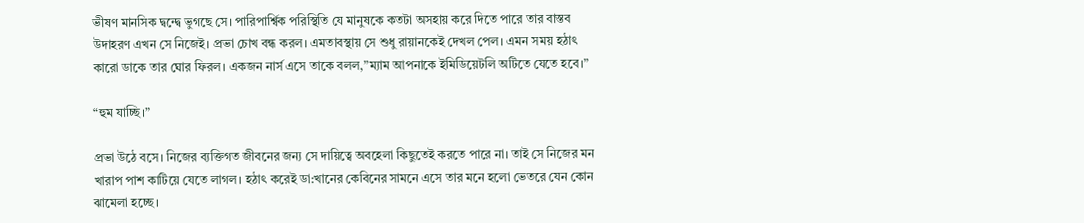ভীষণ মানসিক দ্বন্দ্বে ভুগছে সে। পারিপার্শ্বিক পরিস্থিতি যে মানুষকে কতটা অসহায় করে দিতে পারে তার বাস্তব উদাহরণ এখন সে নিজেই। প্রভা চোখ বন্ধ করল। এমতাবস্থায় সে শুধু রায়ানকেই দেখল পেল। এমন সময় হঠাৎ কারো ডাকে তার ঘোর ফিরল। একজন নার্স এসে তাকে বলল,”ম্যাম আপনাকে ইমিডিয়েটলি অটিতে যেতে হবে।”

“হুম যাচ্ছি।”

প্রভা উঠে বসে। নিজের ব্যক্তিগত জীবনের জন্য সে দায়িত্বে অবহেলা কিছুতেই করতে পারে না। তাই সে নিজের মন খারাপ পাশ কাটিয়ে যেতে লাগল। হঠাৎ করেই ডা:খানের কেবিনের সামনে এসে তার মনে হলো ভেতরে যেন কোন ঝামেলা হচ্ছে।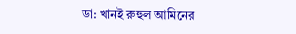ডা: খানই রুহুল আমিনের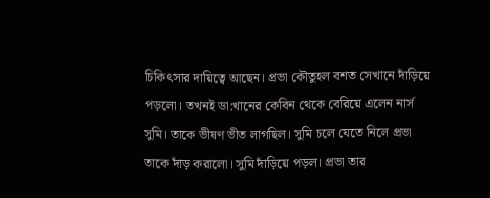চিকিৎসার দায়িত্বে আছেন। প্রভা কৌতুহল বশত সেখানে দাঁড়িয়ে পড়লো। তখনই ডা:খানের কেবিন থেকে বেরিয়ে এলেন নার্স সুমি। তাকে ভীষণ ভীত লাগছিল। সুমি চলে যেতে নিলে প্রভা তাকে দাঁড় করালো। সুমি দাঁড়িয়ে পড়ল। প্রভা তার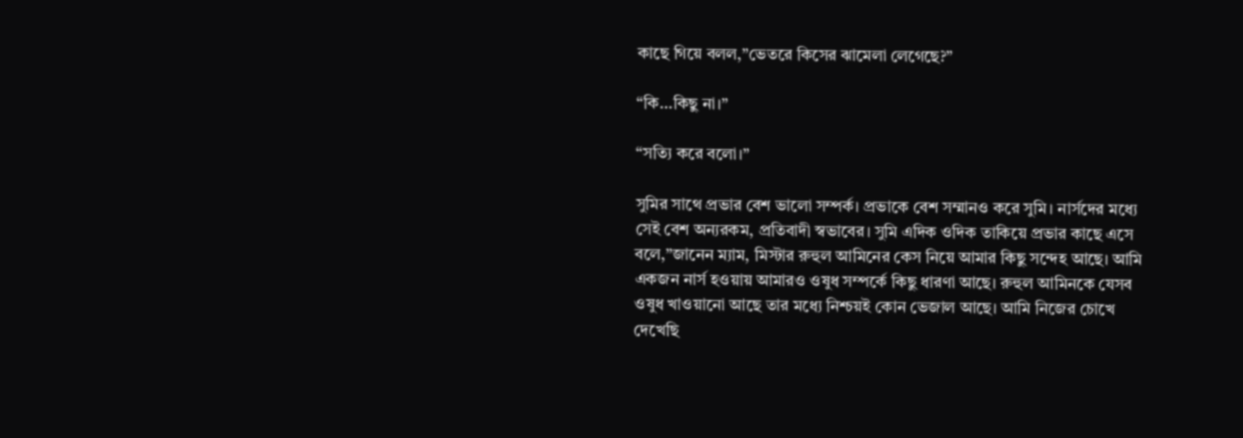কাছে গিয়ে বলল,”ভেতরে কিসের ঝামেলা লেগেছে?”

“কি…কিছু না।”

“সত্যি করে বলো।”

সুমির সাথে প্রভার বেশ ভালো সম্পর্ক। প্রভাকে বেশ সম্মানও করে সুমি। নার্সদের মধ্যে সেই বেশ অন্যরকম, প্র‍তিবাদী স্বভাবের। সুমি এদিক ওদিক তাকিয়ে প্রভার কাছে এসে বলে,”জানেন ম্যাম, মিস্টার রুহুল আমিনের কেস নিয়ে আমার কিছু সন্দেহ আছে। আমি একজন নার্স হওয়ায় আমারও ওষুধ সম্পর্কে কিছু ধারণা আছে। রুহুল আমিনকে যেসব ওষুধ খাওয়ানো আছে তার মধ্যে নিশ্চয়ই কোন ভেজাল আছে। আমি নিজের চোখে দেখেছি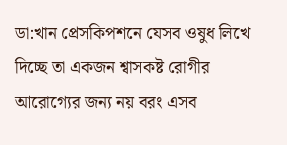ডা:খান প্রেসকিপশনে যেসব ওষুধ লিখে দিচ্ছে তা একজন শ্বাসকষ্ট রোগীর আরোগ্যের জন্য নয় বরং এসব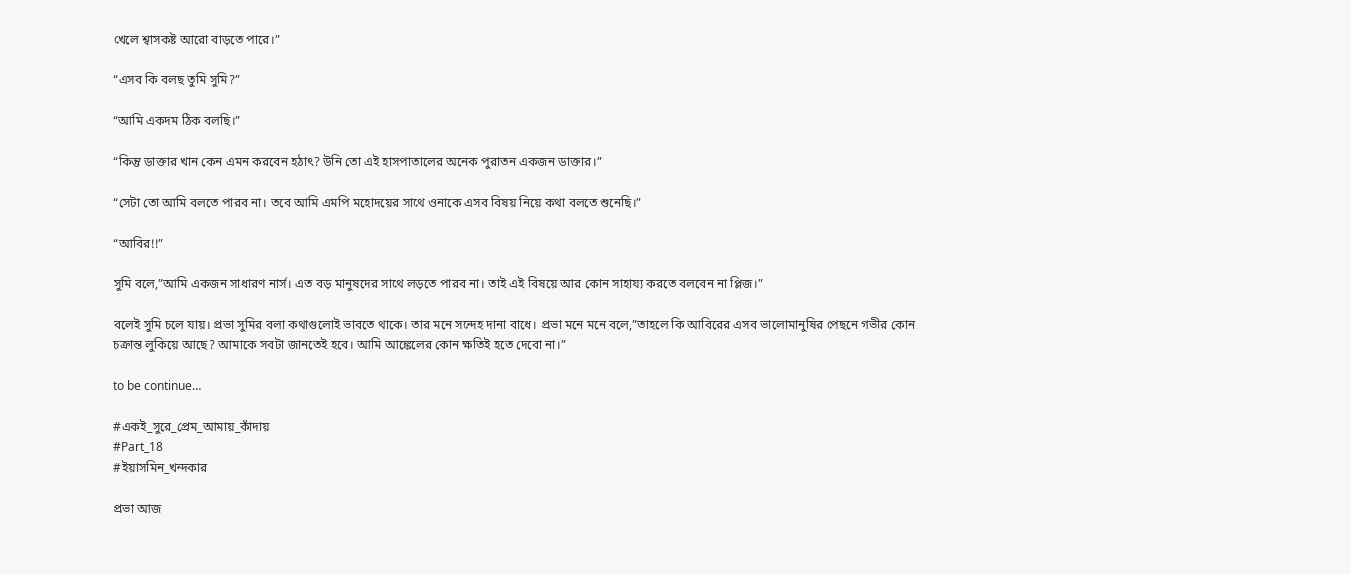খেলে শ্বাসকষ্ট আরো বাড়তে পারে।”

“এসব কি বলছ তুমি সুমি?”

“আমি একদম ঠিক বলছি।”

“কিন্তু ডাক্তার খান কেন এমন করবেন হঠাৎ? উনি তো এই হাসপাতালের অনেক পুরাতন একজন ডাক্তার।”

“সেটা তো আমি বলতে পারব না। তবে আমি এমপি মহোদয়ের সাথে ওনাকে এসব বিষয় নিয়ে কথা বলতে শুনেছি।”

“আবির!!”

সুমি বলে,”আমি একজন সাধারণ নার্স। এত বড় মানুষদের সাথে লড়তে পারব না। তাই এই বিষয়ে আর কোন সাহায্য করতে বলবেন না প্লিজ।”

বলেই সুমি চলে যায়। প্রভা সুমির বলা কথাগুলোই ভাবতে থাকে। তার মনে সন্দেহ দানা বাধে। প্রভা মনে মনে বলে,”তাহলে কি আবিরের এসব ভালোমানুষির পেছনে গভীর কোন চক্রান্ত লুকিয়ে আছে? আমাকে সবটা জানতেই হবে। আমি আঙ্কেলের কোন ক্ষতিই হতে দেবো না।”

to be continue…

#একই_সুরে_প্রেম_আমায়_কাঁদায়
#Part_18
#ইয়াসমিন_খন্দকার

প্রভা আজ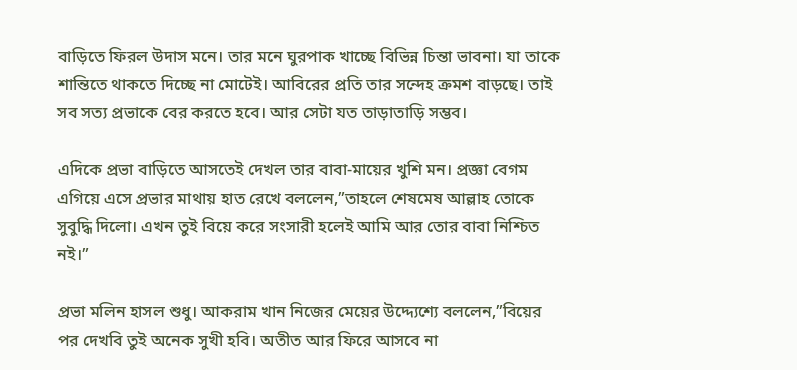বাড়িতে ফিরল উদাস মনে। তার মনে ঘুরপাক খাচ্ছে বিভিন্ন চিন্তা ভাবনা। যা তাকে শান্তিতে থাকতে দিচ্ছে না মোটেই। আবিরের প্রতি তার সন্দেহ ক্রমশ বাড়ছে। তাই সব সত্য প্রভাকে বের করতে হবে। আর সেটা যত তাড়াতাড়ি সম্ভব।

এদিকে প্রভা বাড়িতে আসতেই দেখল তার বাবা-মায়ের খুশি মন। প্রজ্ঞা বেগম এগিয়ে এসে প্রভার মাথায় হাত রেখে বললেন,”তাহলে শেষমেষ আল্লাহ তোকে সুবুদ্ধি দিলো। এখন তুই বিয়ে করে সংসারী হলেই আমি আর তোর বাবা নিশ্চিত নই।”

প্রভা মলিন হাসল শুধু। আকরাম খান নিজের মেয়ের উদ্দ্যেশ্যে বললেন,”বিয়ের পর দেখবি তুই অনেক সুখী হবি। অতীত আর ফিরে আসবে না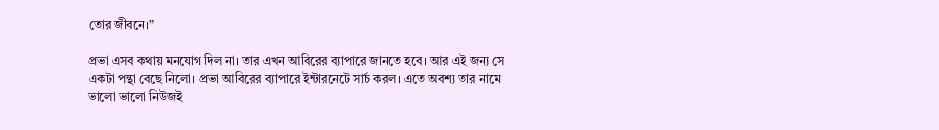তোর জীবনে।”

প্রভা এসব কথায় মনযোগ দিল না। তার এখন আবিরের ব্যাপারে জানতে হবে। আর এই জন্য সে একটা পন্থা বেছে নিলো। প্রভা আবিরের ব্যাপারে ইন্টারনেটে সার্চ করল। এতে অবশ্য তার নামে ভালো ভালো নিউজই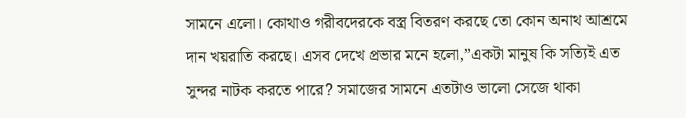সামনে এলো। কোথাও গরীবদেরকে বস্ত্র বিতরণ করছে তো কোন অনাথ আশ্রমে দান খয়রাতি করছে। এসব দেখে প্রভার মনে হলো,”একটা মানুষ কি সত্যিই এত সুন্দর নাটক করতে পারে? সমাজের সামনে এতটাও ভালো সেজে থাকা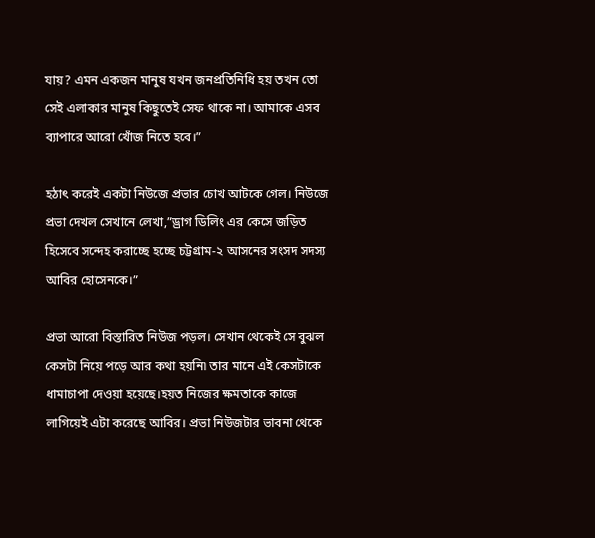যায়? এমন একজন মানুষ যখন জনপ্রতিনিধি হয় তখন তো সেই এলাকার মানুষ কিছুতেই সেফ থাকে না। আমাকে এসব ব্যাপারে আরো খোঁজ নিতে হবে।”

হঠাৎ করেই একটা নিউজে প্রভার চোখ আটকে গেল। নিউজে প্রভা দেখল সেখানে লেখা,”ড্রাগ ডিলিং এর কেসে জড়িত হিসেবে সন্দেহ করাচ্ছে হচ্ছে চট্টগ্রাম-২ আসনের সংসদ সদস্য আবির হোসেনকে।”

প্রভা আরো বিস্তারিত নিউজ পড়ল। সেখান থেকেই সে বুঝল কেসটা নিয়ে পড়ে আর কথা হয়নি৷ তার মানে এই কেসটাকে ধামাচাপা দেওয়া হয়েছে।হয়ত নিজের ক্ষমতাকে কাজে লাগিয়েই এটা করেছে আবির। প্রভা নিউজটার ভাবনা থেকে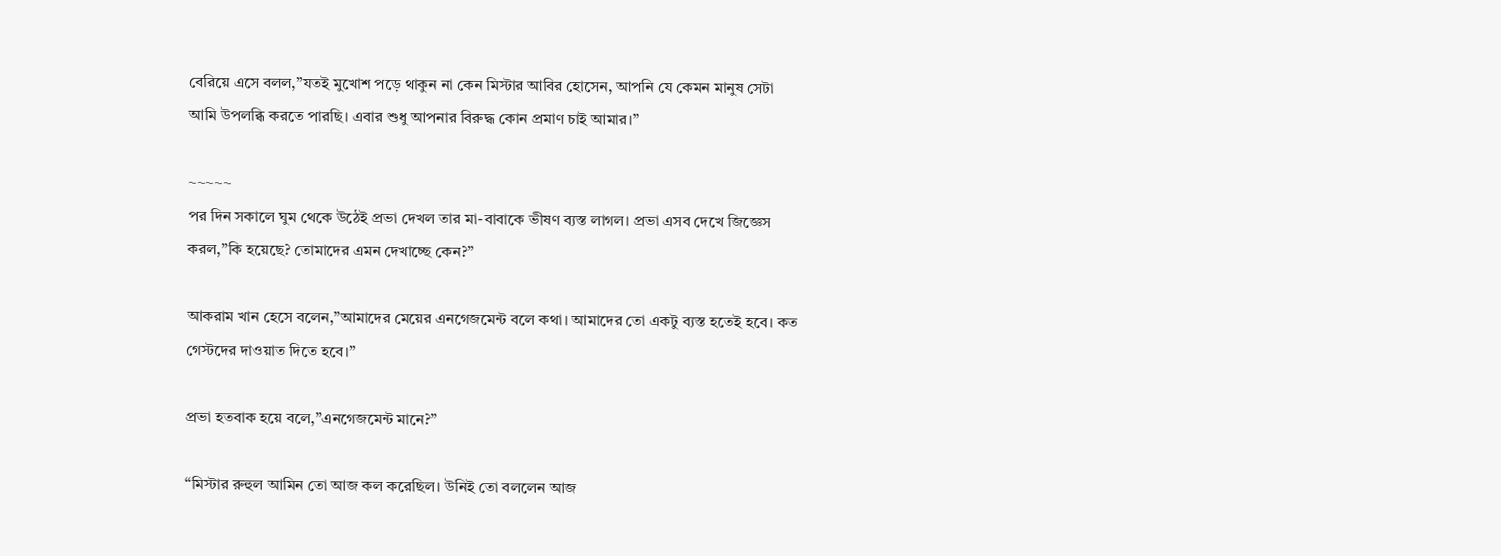বেরিয়ে এসে বলল,”যতই মুখোশ পড়ে থাকুন না কেন মিস্টার আবির হোসেন, আপনি যে কেমন মানুষ সেটা আমি উপলব্ধি করতে পারছি। এবার শুধু আপনার বিরুদ্ধ কোন প্রমাণ চাই আমার।”

~~~~~
পর দিন সকালে ঘুম থেকে উঠেই প্রভা দেখল তার মা-বাবাকে ভীষণ ব্যস্ত লাগল। প্রভা এসব দেখে জিজ্ঞেস করল,”কি হয়েছে? তোমাদের এমন দেখাচ্ছে কেন?”

আকরাম খান হেসে বলেন,”আমাদের মেয়ের এনগেজমেন্ট বলে কথা। আমাদের তো একটু ব্যস্ত হতেই হবে। কত গেস্টদের দাওয়াত দিতে হবে।”

প্রভা হতবাক হয়ে বলে,”এনগেজমেন্ট মানে?”

“মিস্টার রুহুল আমিন তো আজ কল করেছিল। উনিই তো বললেন আজ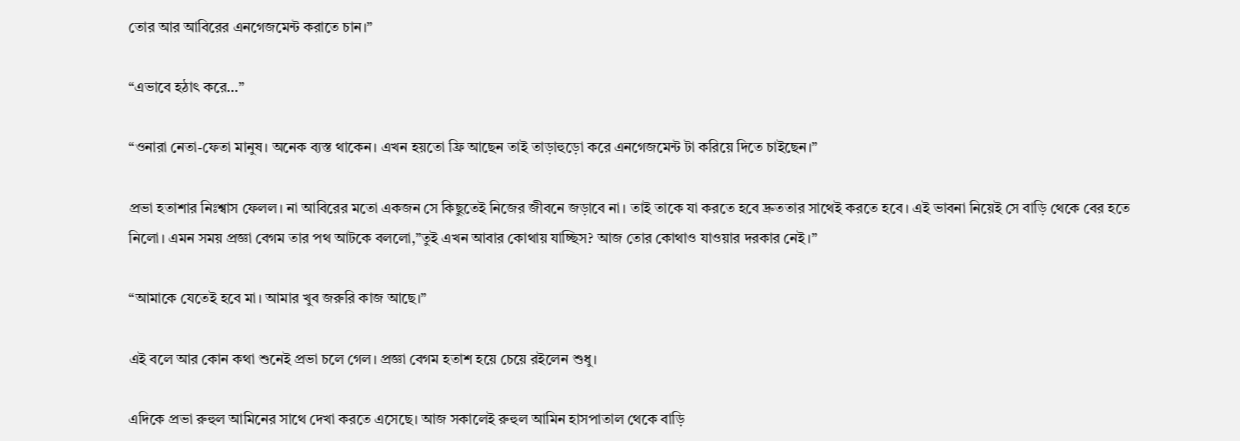তোর আর আবিরের এনগেজমেন্ট করাতে চান।”

“এভাবে হঠাৎ করে…”

“ওনারা নেতা-ফেতা মানুষ। অনেক ব্যস্ত থাকেন। এখন হয়তো ফ্রি আছেন তাই তাড়াহুড়ো করে এনগেজমেন্ট টা করিয়ে দিতে চাইছেন।”

প্রভা হতাশার নিঃশ্বাস ফেলল। না আবিরের মতো একজন সে কিছুতেই নিজের জীবনে জড়াবে না। তাই তাকে যা করতে হবে দ্রুততার সাথেই করতে হবে। এই ভাবনা নিয়েই সে বাড়ি থেকে বের হতে নিলো। এমন সময় প্রজ্ঞা বেগম তার পথ আটকে বললো,”তুই এখন আবার কোথায় যাচ্ছিস? আজ তোর কোথাও যাওয়ার দরকার নেই।”

“আমাকে যেতেই হবে মা। আমার খুব জরুরি কাজ আছে।”

এই বলে আর কোন কথা শুনেই প্রভা চলে গেল। প্রজ্ঞা বেগম হতাশ হয়ে চেয়ে রইলেন শুধু।

এদিকে প্রভা রুহুল আমিনের সাথে দেখা করতে এসেছে। আজ সকালেই রুহুল আমিন হাসপাতাল থেকে বাড়ি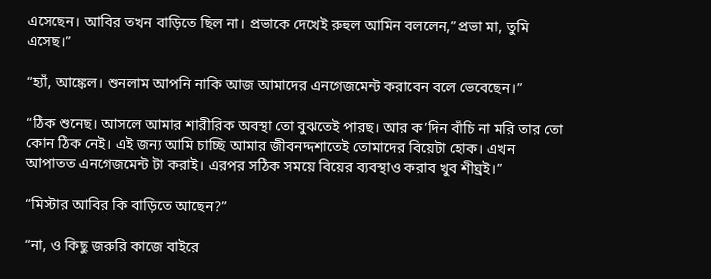এসেছেন। আবির তখন বাড়িতে ছিল না। প্রভাকে দেখেই রুহুল আমিন বললেন,”প্রভা মা, তুমি এসেছ।”

“হ্যাঁ, আঙ্কেল। শুনলাম আপনি নাকি আজ আমাদের এনগেজমেন্ট করাবেন বলে ভেবেছেন।”

“ঠিক শুনেছ। আসলে আমার শারীরিক অবস্থা তো বুঝতেই পারছ। আর ক’দিন বাঁচি না মরি তার তো কোন ঠিক নেই। এই জন্য আমি চাচ্ছি আমার জীবনদ্দশাতেই তোমাদের বিয়েটা হোক। এখন আপাতত এনগেজমেন্ট টা করাই। এরপর সঠিক সময়ে বিয়ের ব্যবস্থাও করাব খুব শীঘ্রই।”

“মিস্টার আবির কি বাড়িতে আছেন?”

“না, ও কিছু জরুরি কাজে বাইরে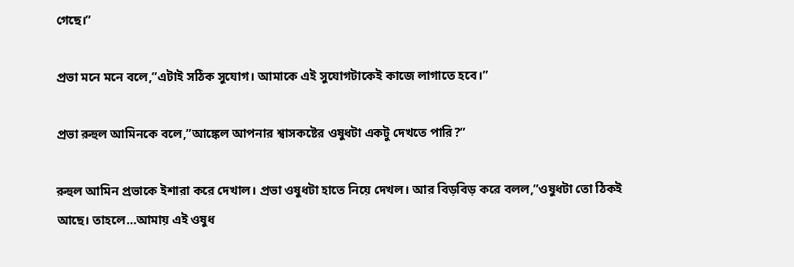গেছে।”

প্রভা মনে মনে বলে,”এটাই সঠিক সুযোগ। আমাকে এই সুযোগটাকেই কাজে লাগাতে হবে।”

প্রভা রুহুল আমিনকে বলে,”আঙ্কেল আপনার শ্বাসকষ্টের ওষুধটা একটু দেখতে পারি?”

রুহুল আমিন প্রভাকে ইশারা করে দেখাল। প্রভা ওষুধটা হাতে নিয়ে দেখল। আর বিড়বিড় করে বলল,”ওষুধটা তো ঠিকই আছে। তাহলে…আমায় এই ওষুধ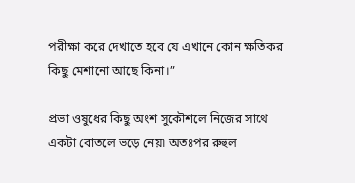পরীক্ষা করে দেখাতে হবে যে এখানে কোন ক্ষতিকর কিছু মেশানো আছে কিনা।”

প্রভা ওষুধের কিছু অংশ সুকৌশলে নিজের সাথে একটা বোতলে ভড়ে নেয়৷ অতঃপর রুহুল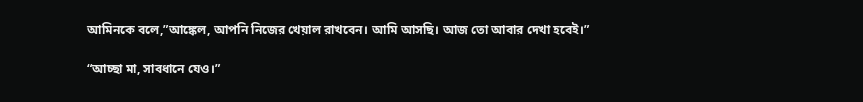আমিনকে বলে,”আঙ্কেল, আপনি নিজের খেয়াল রাখবেন। আমি আসছি। আজ তো আবার দেখা হবেই।”

“আচ্ছা মা, সাবধানে যেও।”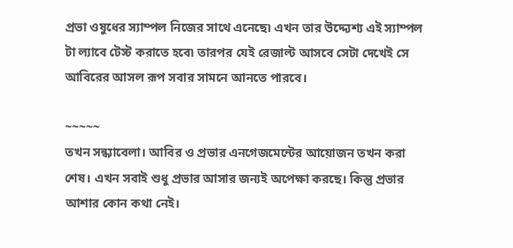প্রভা ওষুধের স্যাম্পল নিজের সাথে এনেছে৷ এখন তার উদ্দ্যেশ্য এই স্যাম্পল টা ল্যাবে টেস্ট করাতে হবে৷ তারপর যেই রেজাল্ট আসবে সেটা দেখেই সে আবিরের আসল রূপ সবার সামনে আনতে পারবে।

~~~~~
তখন সন্ধ্যাবেলা। আবির ও প্রভার এনগেজমেন্টের আয়োজন তখন করা শেষ। এখন সবাই শুধু প্রভার আসার জন্যই অপেক্ষা করছে। কিন্তু প্রভার আশার কোন কথা নেই।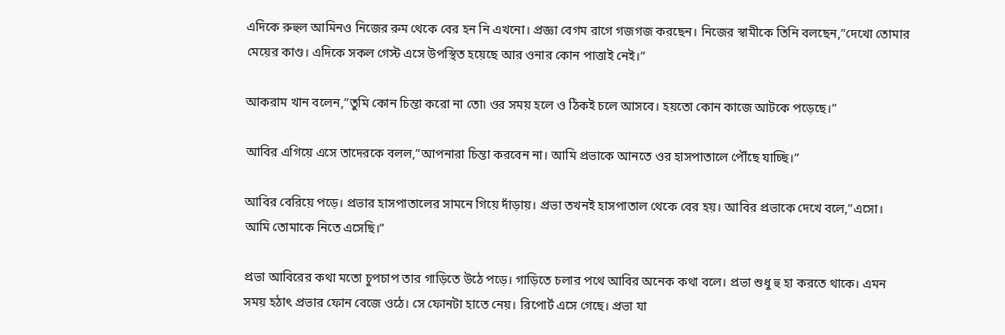এদিকে রুহুল আমিনও নিজের রুম থেকে বের হন নি এখনো। প্রজ্ঞা বেগম রাগে গজগজ করছেন। নিজের স্বামীকে তিনি বলছেন,”দেখো তোমার মেয়ের কাণ্ড। এদিকে সকল গেস্ট এসে উপস্থিত হয়েছে আর ওনার কোন পাত্তাই নেই।”

আকরাম খান বলেন,”তুমি কোন চিন্তা করো না তো৷ ওর সময় হলে ও ঠিকই চলে আসবে। হয়তো কোন কাজে আটকে পড়েছে।”

আবির এগিয়ে এসে তাদেরকে বলল,”আপনারা চিন্তা করবেন না। আমি প্রভাকে আনতে ওর হাসপাতালে পৌঁছে যাচ্ছি।”

আবির বেরিয়ে পড়ে। প্রভার হাসপাতালের সামনে গিয়ে দাঁড়ায়। প্রভা তখনই হাসপাতাল থেকে বের হয়। আবির প্রভাকে দেখে বলে,”এসো। আমি তোমাকে নিতে এসেছি।”

প্রভা আবিরের কথা মতো চুপচাপ তার গাড়িতে উঠে পড়ে। গাড়িতে চলার পথে আবির অনেক কথা বলে। প্রভা শুধু হু হা করতে থাকে। এমন সময় হঠাৎ প্রভার ফোন বেজে ওঠে। সে ফোনটা হাতে নেয়। রিপোর্ট এসে গেছে। প্রভা যা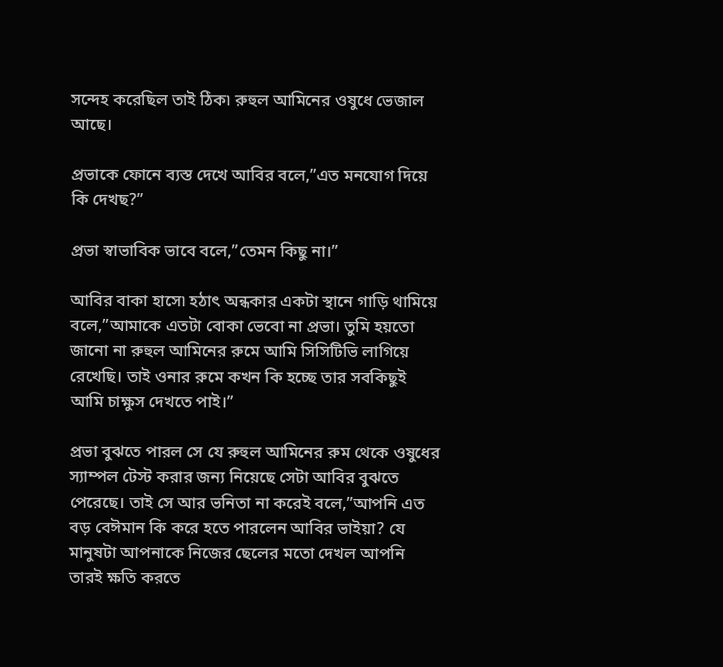সন্দেহ করেছিল তাই ঠিক৷ রুহুল আমিনের ওষুধে ভেজাল আছে।

প্রভাকে ফোনে ব্যস্ত দেখে আবির বলে,”এত মনযোগ দিয়ে কি দেখছ?”

প্রভা স্বাভাবিক ভাবে বলে,”তেমন কিছু না।”

আবির বাকা হাসে৷ হঠাৎ অন্ধকার একটা স্থানে গাড়ি থামিয়ে বলে,”আমাকে এতটা বোকা ভেবো না প্রভা। তুমি হয়তো জানো না রুহুল আমিনের রুমে আমি সিসিটিভি লাগিয়ে রেখেছি। তাই ওনার রুমে কখন কি হচ্ছে তার সবকিছুই আমি চাক্ষুস দেখতে পাই।”

প্রভা বুঝতে পারল সে যে রুহুল আমিনের রুম থেকে ওষুধের স্যাম্পল টেস্ট করার জন্য নিয়েছে সেটা আবির বুঝতে পেরেছে। তাই সে আর ভনিতা না করেই বলে,”আপনি এত বড় বেঈমান কি করে হতে পারলেন আবির ভাইয়া? যে মানুষটা আপনাকে নিজের ছেলের মতো দেখল আপনি তারই ক্ষতি করতে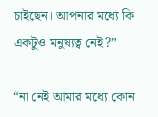চাইছেন। আপনার মধ্যে কি একটুও মনুষ্যত্ব নেই?”

“না নেই আমার মধ্যে কোন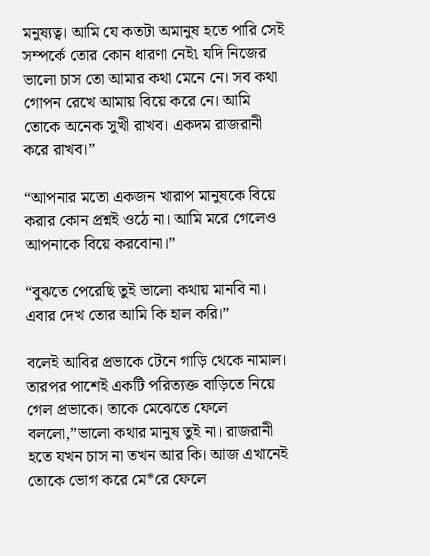মনুষ্যত্ব। আমি যে কতটা অমানুষ হতে পারি সেই সম্পর্কে তোর কোন ধারণা নেই৷ যদি নিজের ভালো চাস তো আমার কথা মেনে নে। সব কথা গোপন রেখে আমায় বিয়ে করে নে। আমি তোকে অনেক সুখী রাখব। একদম রাজরানী করে রাখব।”

“আপনার মতো একজন খারাপ মানুষকে বিয়ে করার কোন প্রশ্নই ওঠে না। আমি মরে গেলেও আপনাকে বিয়ে করবোনা।”

“বুঝতে পেরেছি তুই ভালো কথায় মানবি না। এবার দেখ তোর আমি কি হাল করি।”

বলেই আবির প্রভাকে টেনে গাড়ি থেকে নামাল। তারপর পাশেই একটি পরিত্যক্ত বাড়িতে নিয়ে গেল প্রভাকে। তাকে মেঝেতে ফেলে বললো,”ভালো কথার মানুষ তুই না। রাজরানী হতে যখন চাস না তখন আর কি। আজ এখানেই তোকে ভোগ করে মে*রে ফেলে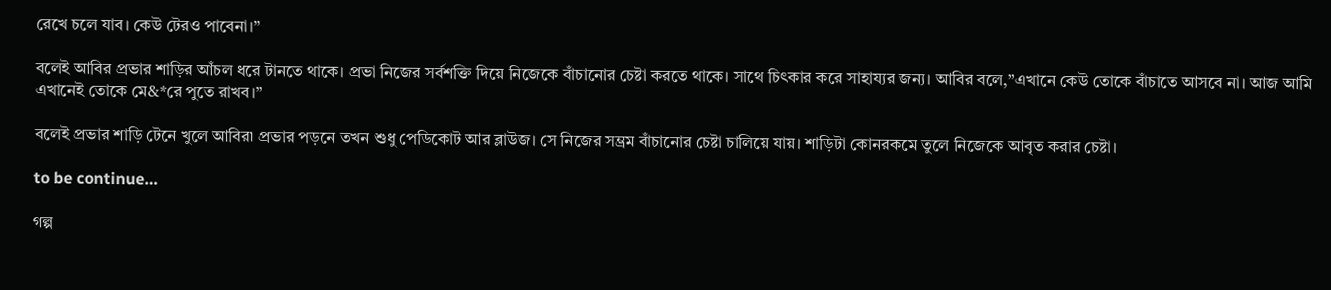রেখে চলে যাব। কেউ টেরও পাবেনা।”

বলেই আবির প্রভার শাড়ির আঁচল ধরে টানতে থাকে। প্রভা নিজের সর্বশক্তি দিয়ে নিজেকে বাঁচানোর চেষ্টা করতে থাকে। সাথে চিৎকার করে সাহায্যর জন্য। আবির বলে,”এখানে কেউ তোকে বাঁচাতে আসবে না। আজ আমি এখানেই তোকে মে&*রে পুতে রাখব।”

বলেই প্রভার শাড়ি টেনে খুলে আবির৷ প্রভার পড়নে তখন শুধু পেডিকোট আর ব্লাউজ। সে নিজের সম্ভ্রম বাঁচানোর চেষ্টা চালিয়ে যায়। শাড়িটা কোনরকমে তুলে নিজেকে আবৃত করার চেষ্টা।

to be continue…

গল্প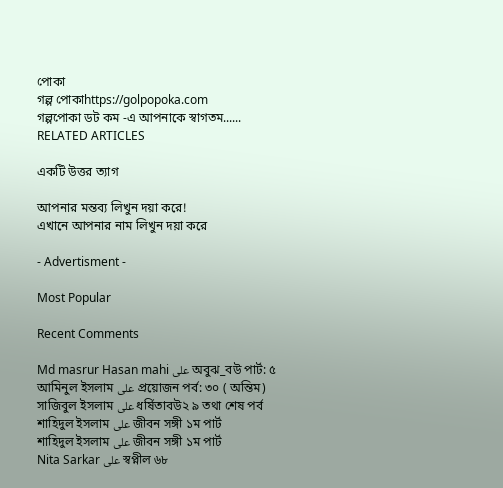পোকা
গল্প পোকাhttps://golpopoka.com
গল্পপোকা ডট কম -এ আপনাকে স্বাগতম......
RELATED ARTICLES

একটি উত্তর ত্যাগ

আপনার মন্তব্য লিখুন দয়া করে!
এখানে আপনার নাম লিখুন দয়া করে

- Advertisment -

Most Popular

Recent Comments

Md masrur Hasan mahi على অবুঝ_বউ পার্ট: ৫
আমিনুল ইসলাম على প্রয়োজন পর্ব: ৩০ ( অন্তিম)
সাজিবুল ইসলাম على ধর্ষিতাবউ২ ৯ তথা শেষ পর্ব
শাহিদুল ইসলাম على জীবন সঙ্গী ১ম পার্ট
শাহিদুল ইসলাম على জীবন সঙ্গী ১ম পার্ট
Nita Sarkar على স্বপ্নীল ৬৮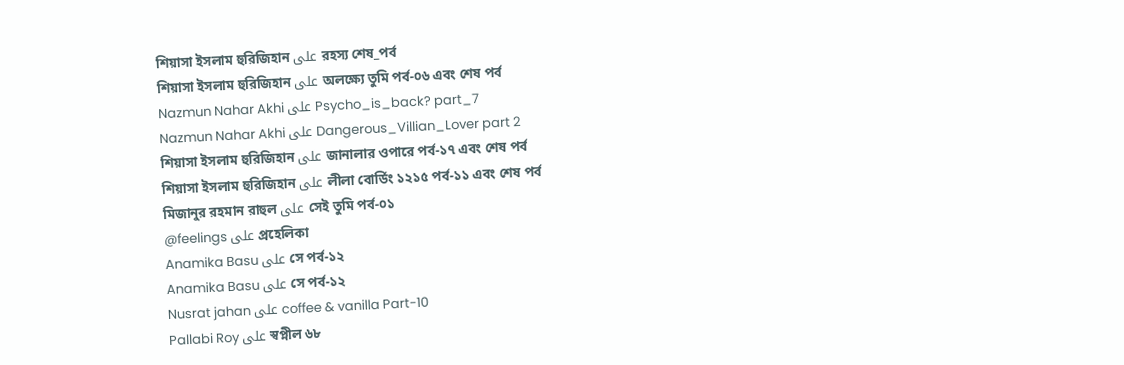শিয়াসা ইসলাম হুরিজিহান على রহস্য শেষ_পর্ব
শিয়াসা ইসলাম হুরিজিহান على অলক্ষ্যে তুমি পর্ব-০৬ এবং শেষ পর্ব
Nazmun Nahar Akhi على Psycho_is_back? part_7
Nazmun Nahar Akhi على Dangerous_Villian_Lover part 2
শিয়াসা ইসলাম হুরিজিহান على জানালার ওপারে পর্ব-১৭ এবং শেষ পর্ব
শিয়াসা ইসলাম হুরিজিহান على লীলা বোর্ডিং ১২১৫ পর্ব-১১ এবং শেষ পর্ব
মিজানুর রহমান রাহুল على সেই তুমি পর্ব-০১
@feelings على প্রহেলিকা
Anamika Basu على সে পর্ব-১২
Anamika Basu على সে পর্ব-১২
Nusrat jahan على coffee & vanilla Part-10
Pallabi Roy على স্বপ্নীল ৬৮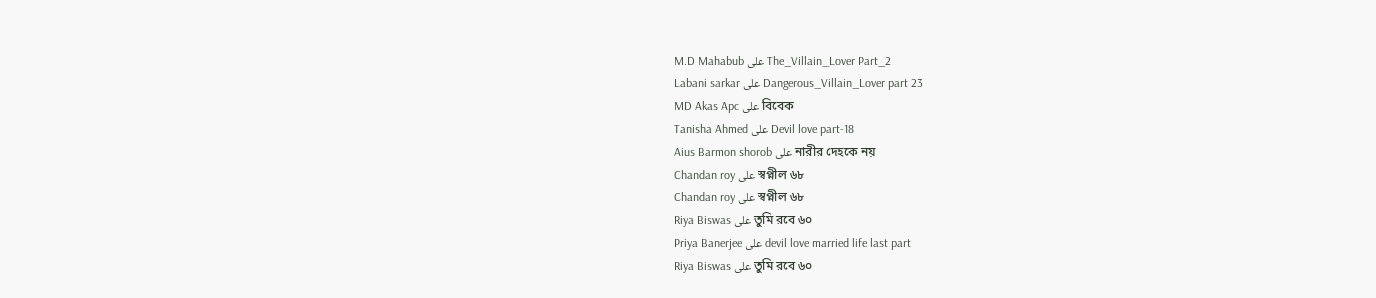M.D Mahabub على The_Villain_Lover Part_2
Labani sarkar على Dangerous_Villain_Lover part 23
MD Akas Apc على বিবেক
Tanisha Ahmed على Devil love part-18
Aius Barmon shorob على নারীর দেহকে নয়
Chandan roy على স্বপ্নীল ৬৮
Chandan roy على স্বপ্নীল ৬৮
Riya Biswas على তুমি রবে ৬০
Priya Banerjee على devil love married life last part
Riya Biswas على তুমি রবে ৬০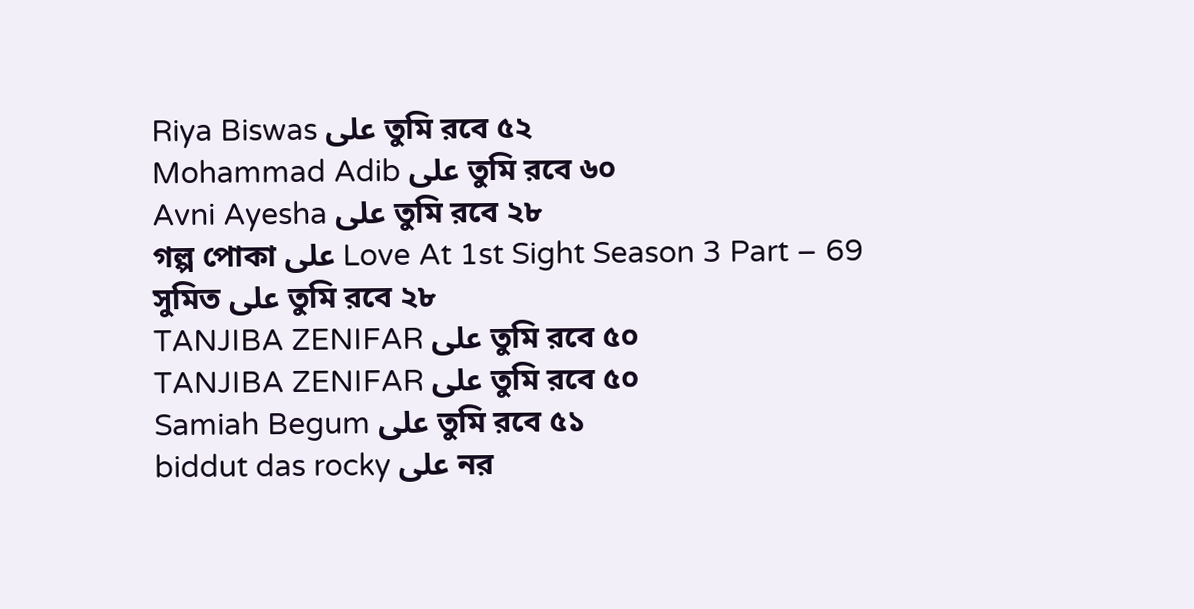Riya Biswas على তুমি রবে ৫২
Mohammad Adib على তুমি রবে ৬০
Avni Ayesha على তুমি রবে ২৮
গল্প পোকা على Love At 1st Sight Season 3 Part – 69
সুমিত على তুমি রবে ২৮
TANJIBA ZENIFAR على তুমি রবে ৫০
TANJIBA ZENIFAR على তুমি রবে ৫০
Samiah Begum على তুমি রবে ৫১
biddut das rocky على নর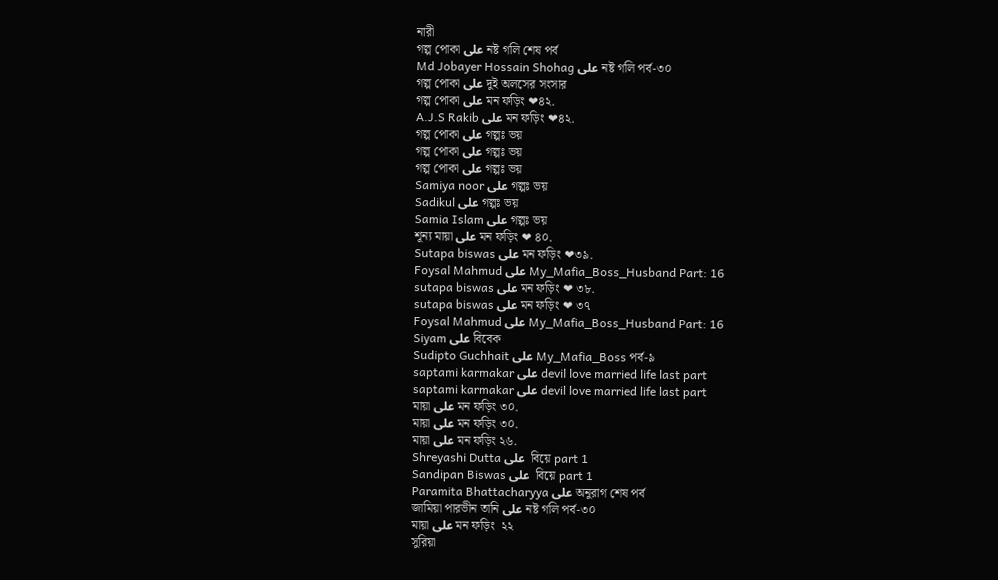নারী
গল্প পোকা على নষ্ট গলি শেষ পর্ব
Md Jobayer Hossain Shohag على নষ্ট গলি পর্ব-৩০
গল্প পোকা على দুই অলসের সংসার
গল্প পোকা على মন ফড়িং ❤৪২.
A.J.S Rakib على মন ফড়িং ❤৪২.
গল্প পোকা على গল্পঃ ভয়
গল্প পোকা على গল্পঃ ভয়
গল্প পোকা على গল্পঃ ভয়
Samiya noor على গল্পঃ ভয়
Sadikul على গল্পঃ ভয়
Samia Islam على গল্পঃ ভয়
শূন্য মায়া على মন ফড়িং ❤ ৪০.
Sutapa biswas على মন ফড়িং ❤৩৯.
Foysal Mahmud على My_Mafia_Boss_Husband Part: 16
sutapa biswas على মন ফড়িং ❤ ৩৮.
sutapa biswas على মন ফড়িং ❤ ৩৭
Foysal Mahmud على My_Mafia_Boss_Husband Part: 16
Siyam على বিবেক
Sudipto Guchhait على My_Mafia_Boss পর্ব-৯
saptami karmakar على devil love married life last part
saptami karmakar على devil love married life last part
মায়া على মন ফড়িং ৩০.
মায়া على মন ফড়িং ৩০.
মায়া على মন ফড়িং ২৬.
Shreyashi Dutta على  বিয়ে part 1
Sandipan Biswas على  বিয়ে part 1
Paramita Bhattacharyya على অনুরাগ শেষ পর্ব
জামিয়া পারভীন তানি على নষ্ট গলি পর্ব-৩০
মায়া على মন ফড়িং  ২২
সুরিয়া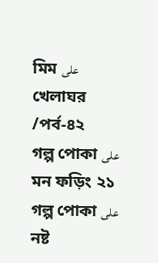মিম على খেলাঘর /পর্ব-৪২
গল্প পোকা على মন ফড়িং ২১
গল্প পোকা على নষ্ট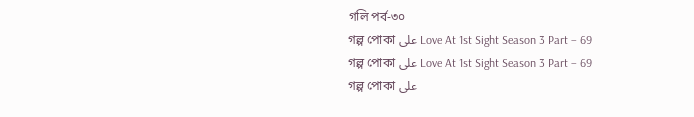গলি পর্ব-৩০
গল্প পোকা على Love At 1st Sight Season 3 Part – 69
গল্প পোকা على Love At 1st Sight Season 3 Part – 69
গল্প পোকা على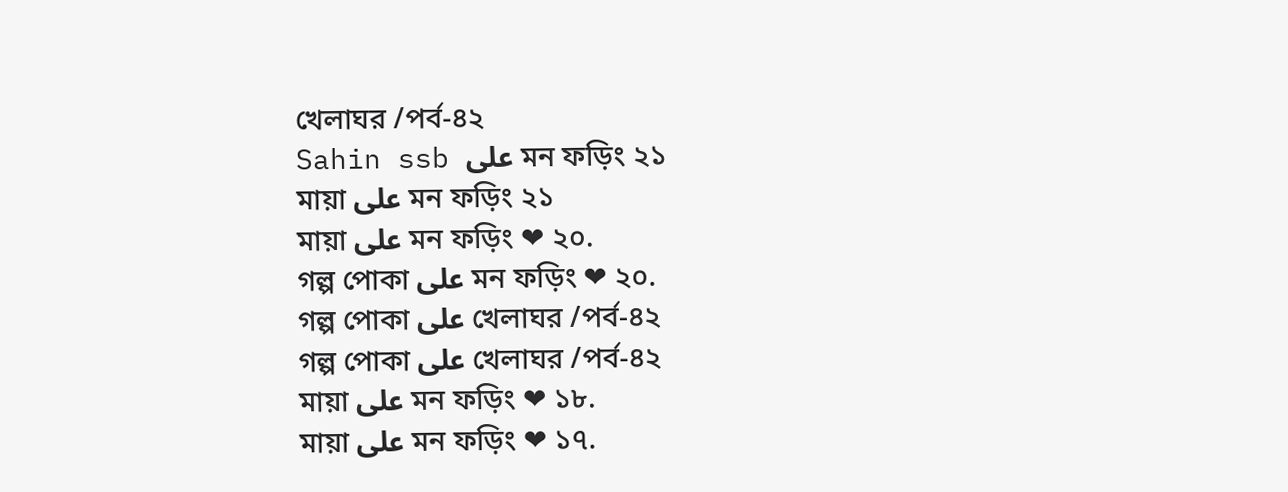খেলাঘর /পর্ব-৪২
Sahin ssb على মন ফড়িং ২১
মায়া على মন ফড়িং ২১
মায়া على মন ফড়িং ❤ ২০.
গল্প পোকা على মন ফড়িং ❤ ২০.
গল্প পোকা على খেলাঘর /পর্ব-৪২
গল্প পোকা على খেলাঘর /পর্ব-৪২
মায়া على মন ফড়িং ❤ ১৮.
মায়া على মন ফড়িং ❤ ১৭.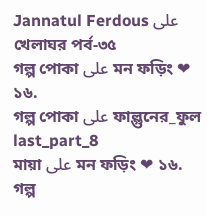Jannatul Ferdous على খেলাঘর পর্ব-৩৫
গল্প পোকা على মন ফড়িং ❤ ১৬.
গল্প পোকা على ফাল্গুনের_ফুল last_part_8
মায়া على মন ফড়িং ❤ ১৬.
গল্প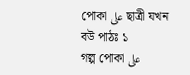পোকা على ছাত্রী যখন বউ পাঠঃ ১
গল্প পোকা على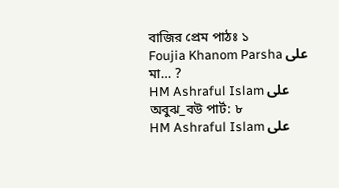বাজির প্রেম পাঠঃ ১
Foujia Khanom Parsha على মা… ?
HM Ashraful Islam على অবুঝ_বউ পার্ট: ৮
HM Ashraful Islam على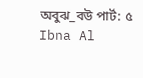অবুঝ_বউ পার্ট: ৫
Ibna Al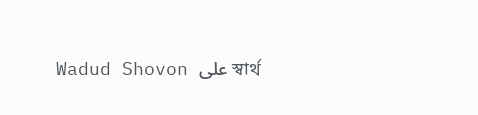Wadud Shovon على স্বার্থ